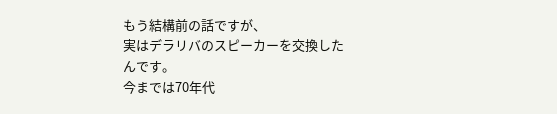もう結構前の話ですが、
実はデラリバのスピーカーを交換したんです。
今までは70年代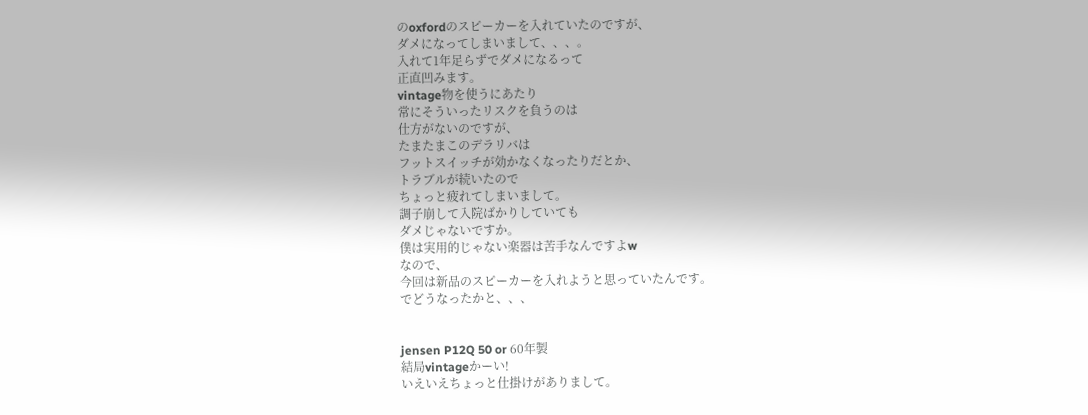のoxfordのスピーカーを入れていたのですが、
ダメになってしまいまして、、、。
入れて1年足らずでダメになるって
正直凹みます。
vintage物を使うにあたり
常にそういったリスクを負うのは
仕方がないのですが、
たまたまこのデラリバは
フットスイッチが効かなくなったりだとか、
トラブルが続いたので
ちょっと疲れてしまいまして。
調子崩して入院ばかりしていても
ダメじゃないですか。
僕は実用的じゃない楽器は苦手なんですよw
なので、
今回は新品のスピーカーを入れようと思っていたんです。
でどうなったかと、、、


jensen P12Q 50 or 60年製
結局vintageかーい!
いえいえちょっと仕掛けがありまして。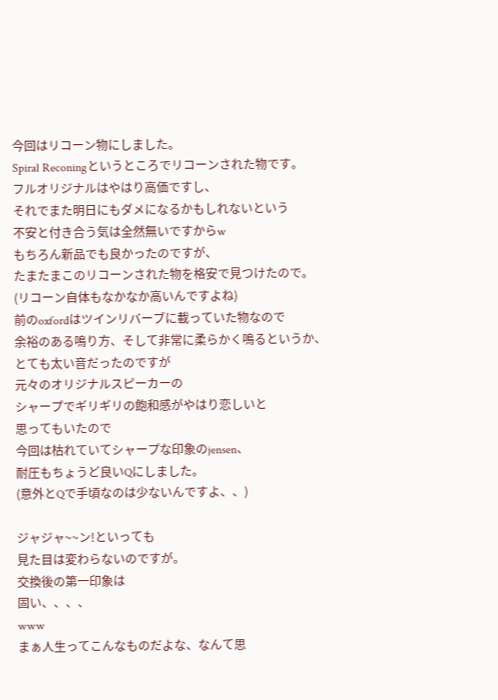今回はリコーン物にしました。
Spiral Reconingというところでリコーンされた物です。
フルオリジナルはやはり高価ですし、
それでまた明日にもダメになるかもしれないという
不安と付き合う気は全然無いですからw
もちろん新品でも良かったのですが、
たまたまこのリコーンされた物を格安で見つけたので。
(リコーン自体もなかなか高いんですよね)
前のoxfordはツインリバーブに載っていた物なので
余裕のある鳴り方、そして非常に柔らかく鳴るというか、
とても太い音だったのですが
元々のオリジナルスピーカーの
シャープでギリギリの飽和感がやはり恋しいと
思ってもいたので
今回は枯れていてシャープな印象のjensen、
耐圧もちょうど良いQにしました。
(意外とQで手頃なのは少ないんですよ、、)

ジャジャ~~ン!といっても
見た目は変わらないのですが。
交換後の第一印象は
固い、、、、
www
まぁ人生ってこんなものだよな、なんて思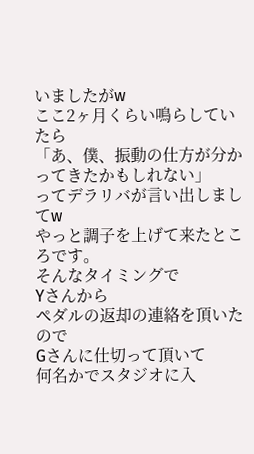いましたがw
ここ2ヶ月くらい鳴らしていたら
「あ、僕、振動の仕方が分かってきたかもしれない」
ってデラリバが言い出しましてw
やっと調子を上げて来たところです。
そんなタイミングで
Yさんから
ペダルの返却の連絡を頂いたので
Gさんに仕切って頂いて
何名かでスタジオに入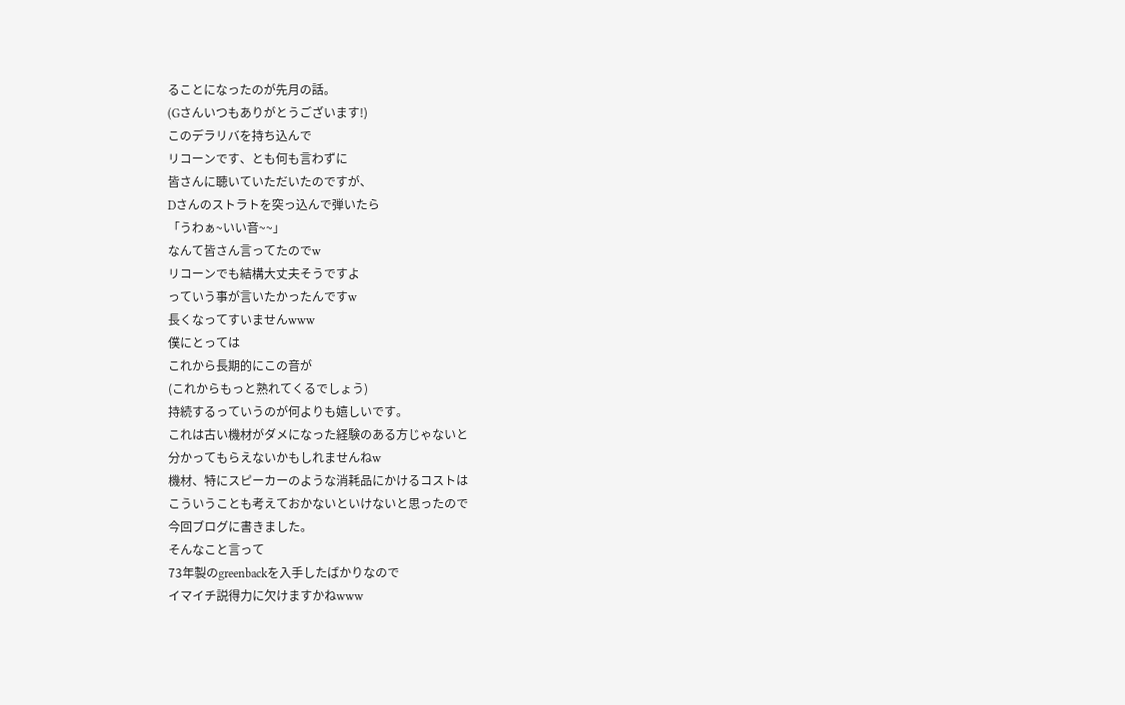ることになったのが先月の話。
(Gさんいつもありがとうございます!)
このデラリバを持ち込んで
リコーンです、とも何も言わずに
皆さんに聴いていただいたのですが、
Dさんのストラトを突っ込んで弾いたら
「うわぁ~いい音~~」
なんて皆さん言ってたのでw
リコーンでも結構大丈夫そうですよ
っていう事が言いたかったんですw
長くなってすいませんwww
僕にとっては
これから長期的にこの音が
(これからもっと熟れてくるでしょう)
持続するっていうのが何よりも嬉しいです。
これは古い機材がダメになった経験のある方じゃないと
分かってもらえないかもしれませんねw
機材、特にスピーカーのような消耗品にかけるコストは
こういうことも考えておかないといけないと思ったので
今回ブログに書きました。
そんなこと言って
73年製のgreenbackを入手したばかりなので
イマイチ説得力に欠けますかねwww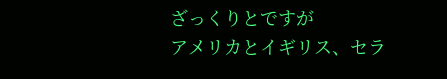ざっくりとですが
アメリカとイギリス、セラ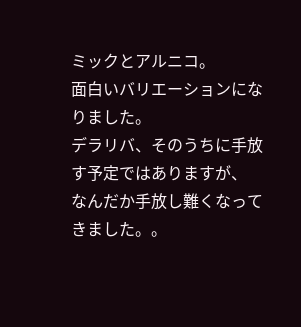ミックとアルニコ。
面白いバリエーションになりました。
デラリバ、そのうちに手放す予定ではありますが、
なんだか手放し難くなってきました。。